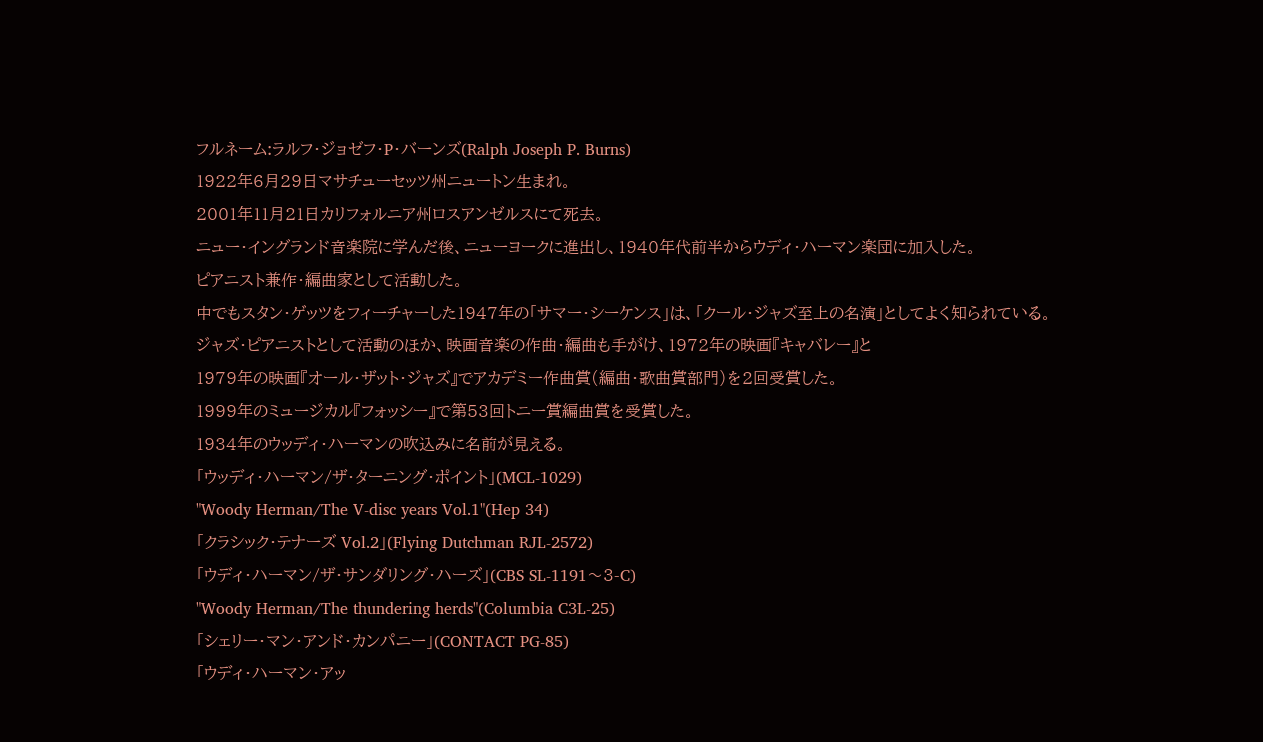フルネーム:ラルフ・ジョゼフ・P・バーンズ(Ralph Joseph P. Burns)
1922年6月29日マサチューセッツ州ニュートン生まれ。
2001年11月21日カリフォルニア州ロスアンゼルスにて死去。
ニュー・イングランド音楽院に学んだ後、ニューヨークに進出し、1940年代前半からウディ・ハーマン楽団に加入した。
ピアニスト兼作・編曲家として活動した。
中でもスタン・ゲッツをフィーチャーした1947年の「サマー・シーケンス」は、「クール・ジャズ至上の名演」としてよく知られている。
ジャズ・ピアニストとして活動のほか、映画音楽の作曲・編曲も手がけ、1972年の映画『キャバレー』と
1979年の映画『オール・ザット・ジャズ』でアカデミー作曲賞(編曲・歌曲賞部門)を2回受賞した。
1999年のミュージカル『フォッシー』で第53回トニー賞編曲賞を受賞した。
1934年のウッディ・ハーマンの吹込みに名前が見える。
「ウッディ・ハーマン/ザ・ターニング・ポイント」(MCL-1029)
"Woody Herman/The V-disc years Vol.1"(Hep 34)
「クラシック・テナーズ Vol.2」(Flying Dutchman RJL-2572)
「ウディ・ハーマン/ザ・サンダリング・ハーズ」(CBS SL-1191〜3-C)
"Woody Herman/The thundering herds"(Columbia C3L-25)
「シェリー・マン・アンド・カンパニー」(CONTACT PG-85)
「ウディ・ハーマン・アッ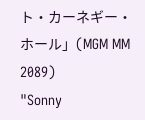ト・カーネギー・ホール」(MGM MM 2089)
"Sonny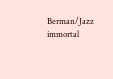Berman/Jazz immortal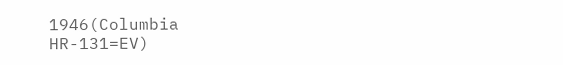1946(Columbia HR-131=EV)